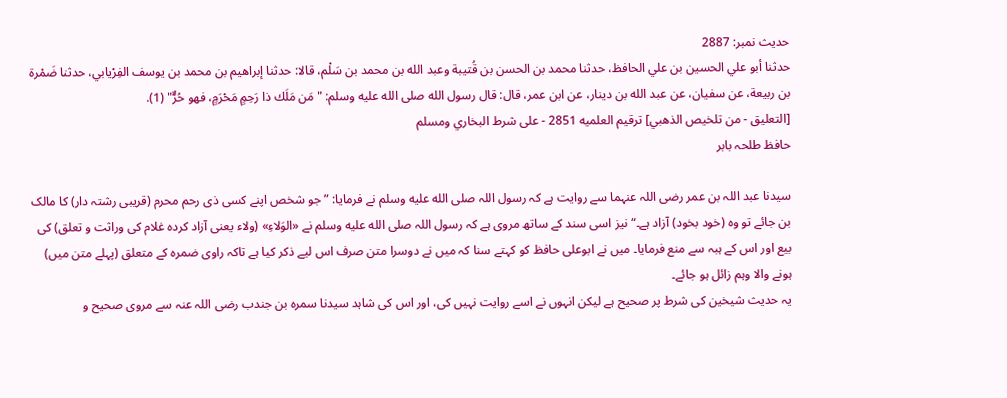حدیث نمبر: 2887
حدثنا أبو علي الحسين بن علي الحافظ، حدثنا محمد بن الحسن بن قُتيبة وعبد الله بن محمد بن سَلْم، قالا: حدثنا إبراهيم بن محمد بن يوسف الفِرْيابي، حدثنا ضَمْرة بن ربيعة، عن سفيان، عن عبد الله بن دينار، عن ابن عمر، قال: قال رسول الله صلى الله عليه وسلم: "مَن مَلَك ذا رَحِمٍ مَحْرَمٍ، فهو حُرٌّ" (1).
[التعليق - من تلخيص الذهبي] ترقيم العلميه 2851 - على شرط البخاري ومسلم
حافظ طلحہ بابر

سیدنا عبد اللہ بن عمر رضی اللہ عنہما سے روایت ہے کہ رسول اللہ صلى الله عليه وسلم نے فرمایا: ”جو شخص اپنے کسی ذی رحم محرم (قریبی رشتہ دار) کا مالک بن جائے تو وہ (خود بخود) آزاد ہے۔“ نیز اسی سند کے ساتھ مروی ہے کہ رسول اللہ صلى الله عليه وسلم نے «الوَلاءِ» (ولاء یعنی آزاد کردہ غلام کی وراثت و تعلق) کی بیع اور اس کے ہبہ سے منع فرمایا۔ میں نے ابوعلی حافظ کو کہتے سنا کہ میں نے دوسرا متن صرف اس لیے ذکر کیا ہے تاکہ راوی ضمرہ کے متعلق (پہلے متن میں) ہونے والا وہم زائل ہو جائے۔
یہ حدیث شیخین کی شرط پر صحیح ہے لیکن انہوں نے اسے روایت نہیں کی، اور اس کی شاہد سیدنا سمرہ بن جندب رضی اللہ عنہ سے مروی صحیح و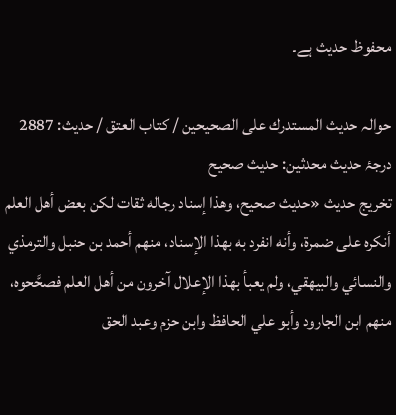محفوظ حدیث ہے۔

حوالہ حدیث المستدرك على الصحيحين / كتاب العتق / حدیث: 2887
درجۂ حدیث محدثین: حديث صحيح
تخریج حدیث «حديث صحيح، وهذا إسناد رجاله ثقات لكن بعض أهل العلم أنكره على ضمرة، وأنه انفرد به بهذا الإسناد، منهم أحمد بن حنبل والترمذي والنسائي والبيهقي، ولم يعبأ بهذا الإعلال آخرون من أهل العلم فصحَّحوه، منهم ابن الجارود وأبو علي الحافظ وابن حزم وعبد الحق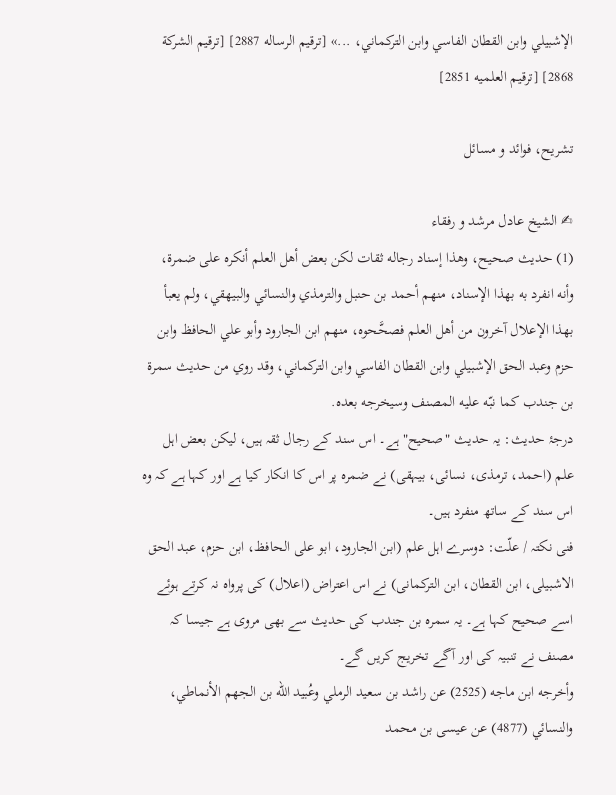الإشبيلي وابن القطان الفاسي وابن التركماني، ...» [ترقيم الرساله 2887] [ترقيم الشركة 2868] [ترقيم العلميه 2851]

تشریح، فوائد و مسائل

✍ الشیخ عادل مرشد و رفقاء
(1) حديث صحيح، وهذا إسناد رجاله ثقات لكن بعض أهل العلم أنكره على ضمرة، وأنه انفرد به بهذا الإسناد، منهم أحمد بن حنبل والترمذي والنسائي والبيهقي، ولم يعبأ بهذا الإعلال آخرون من أهل العلم فصحَّحوه، منهم ابن الجارود وأبو علي الحافظ وابن حزم وعبد الحق الإشبيلي وابن القطان الفاسي وابن التركماني، وقد روي من حديث سمرة بن جندب كما نبّه عليه المصنف وسيخرجه بعده.
درجۂ حدیث: یہ حدیث "صحیح" ہے۔ اس سند کے رجال ثقہ ہیں، لیکن بعض اہل علم (احمد، ترمذی، نسائی، بیہقی) نے ضمرہ پر اس کا انکار کیا ہے اور کہا ہے کہ وہ اس سند کے ساتھ منفرد ہیں۔
فنی نکتہ / علّت: دوسرے اہل علم (ابن الجارود، ابو علی الحافظ، ابن حزم، عبد الحق الاشبیلی، ابن القطان، ابن الترکمانی) نے اس اعتراض (اعلال) کی پرواہ نہ کرتے ہوئے اسے صحیح کہا ہے۔ یہ سمرہ بن جندب کی حدیث سے بھی مروی ہے جیسا کہ مصنف نے تنبیہ کی اور آگے تخریج کریں گے۔
وأخرجه ابن ماجه (2525) عن راشد بن سعيد الرملي وعُبيد الله بن الجهم الأنماطي، والنسائي (4877) عن عيسى بن محمد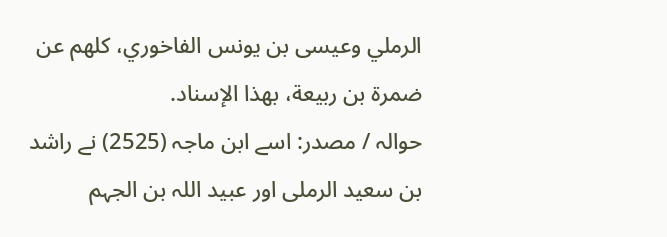الرملي وعيسى بن يونس الفاخوري، كلهم عن ضمرة بن ربيعة، بهذا الإسناد.
حوالہ / مصدر: اسے ابن ماجہ (2525) نے راشد بن سعید الرملی اور عبید اللہ بن الجہم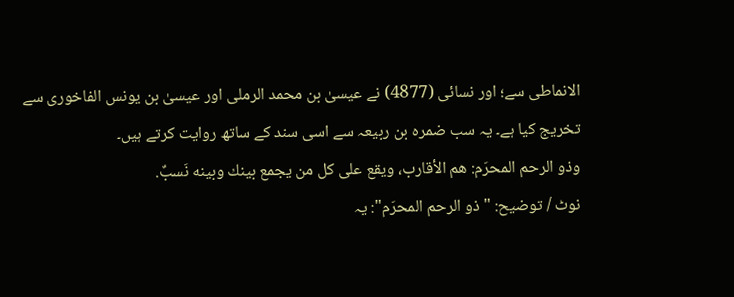الانماطی سے؛ اور نسائی (4877) نے عیسیٰ بن محمد الرملی اور عیسیٰ بن یونس الفاخوری سے تخریج کیا ہے۔ یہ سب ضمرہ بن ربیعہ سے اسی سند کے ساتھ روایت کرتے ہیں۔
وذو الرحم المحرَم: هم الأقارب، ويقع على كل من يجمع بينك وبينه نَسبٌ.
نوٹ / توضیح: "ذو الرحم المحرَم": یہ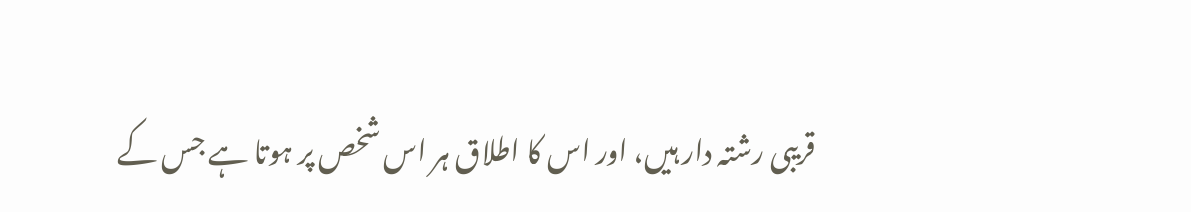قریبی رشتہ دار ہیں، اور اس کا اطلاق ہر اس شخص پر ہوتا ہے جس کے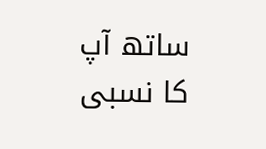ساتھ آپ کا نسبی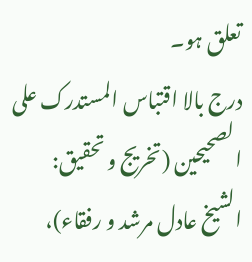تعلق ہو۔
درج بالا اقتباس المستدرک علی الصحیحین (تخریج و تحقیق: الشیخ عادل مرشد و رفقاء)،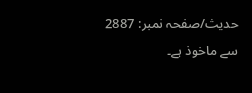حدیث/صفحہ نمبر: 2887 سے ماخوذ ہے۔